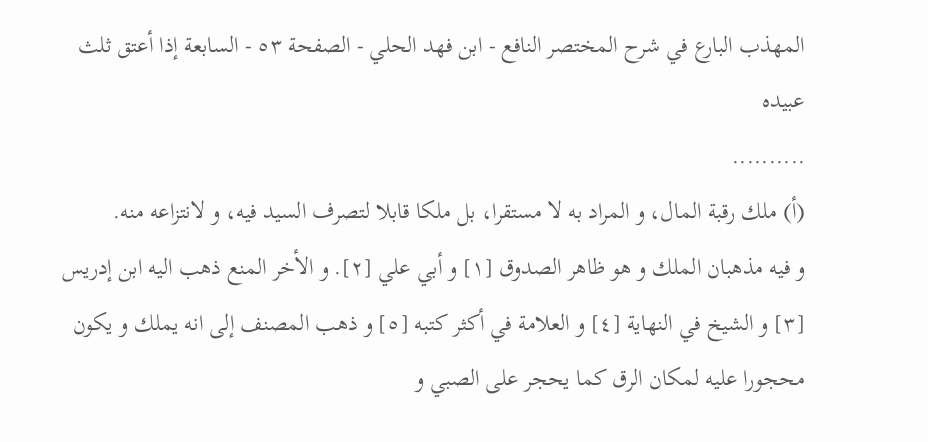المهذب البارع في شرح المختصر النافع - ابن فهد الحلي - الصفحة ٥٣ - السابعة إذا أعتق ثلث عبيده
..........
(أ) ملك رقبة المال، و المراد به لا مستقرا، بل ملكا قابلا لتصرف السيد فيه، و لانتزاعه منه.
و فيه مذهبان الملك و هو ظاهر الصدوق [١] و أبي علي [٢]. و الأخر المنع ذهب اليه ابن إدريس [٣] و الشيخ في النهاية [٤] و العلامة في أكثر كتبه [٥] و ذهب المصنف إلى انه يملك و يكون محجورا عليه لمكان الرق كما يحجر على الصبي و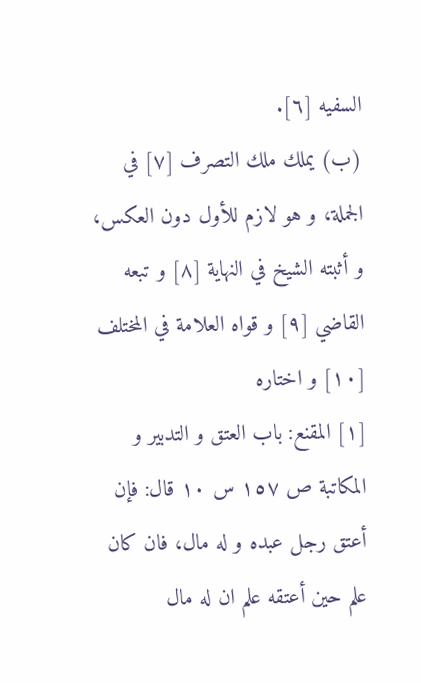السفيه [٦].
(ب) يملك ملك التصرف [٧] في الجملة، و هو لازم للأول دون العكس، و أثبته الشيخ في النهاية [٨] و تبعه القاضي [٩] و قواه العلامة في المختلف [١٠] و اختاره
[١] المقنع: باب العتق و التدبير و المكاتبة ص ١٥٧ س ١٠ قال: فإن أعتق رجل عبده و له مال، فان كان علم حين أعتقه علم ان له مال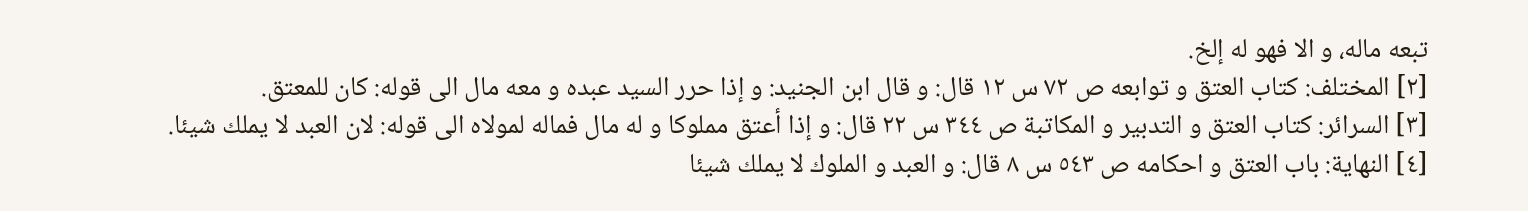تبعه ماله، و الا فهو له إلخ.
[٢] المختلف: كتاب العتق و توابعه ص ٧٢ س ١٢ قال: و قال ابن الجنيد: و إذا حرر السيد عبده و معه مال الى قوله: كان للمعتق.
[٣] السرائر: كتاب العتق و التدبير و المكاتبة ص ٣٤٤ س ٢٢ قال: و إذا أعتق مملوكا و له مال فماله لمولاه الى قوله: لان العبد لا يملك شيئا.
[٤] النهاية: باب العتق و احكامه ص ٥٤٣ س ٨ قال: و العبد و الملوك لا يملك شيئا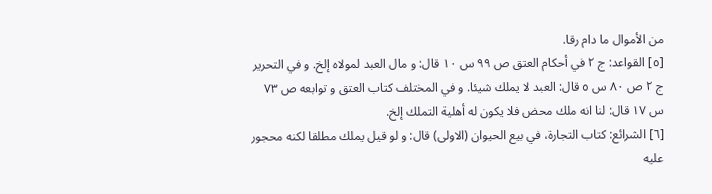من الأموال ما دام رقا.
[٥] القواعد: ج ٢ في أحكام العتق ص ٩٩ س ١٠ قال: و مال العبد لمولاه إلخ. و في التحرير ج ٢ ص ٨٠ س ٥ قال: العبد لا يملك شيئا. و في المختلف كتاب العتق و توابعه ص ٧٣ س ١٧ قال: لنا انه ملك محض فلا يكون له أهلية التملك إلخ.
[٦] الشرائع: كتاب التجارة، في بيع الحيوان (الاولى) قال: و لو قيل يملك مطلقا لكنه محجور عليه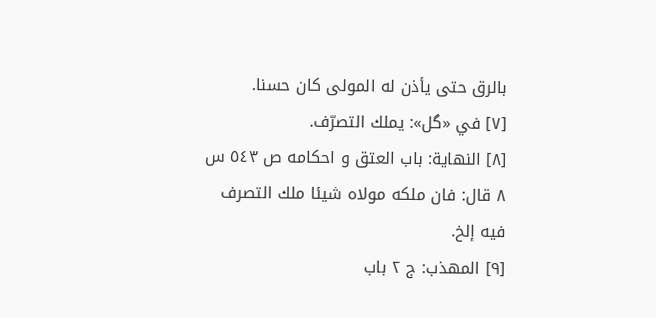بالرق حتى يأذن له المولى كان حسنا.
[٧] في «گل»: يملك التصرّف.
[٨] النهاية: باب العتق و احكامه ص ٥٤٣ س ٨ قال: فان ملكه مولاه شيئا ملك التصرف فيه إلخ.
[٩] المهذب: ج ٢ باب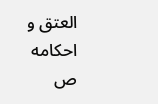العتق و احكامه ص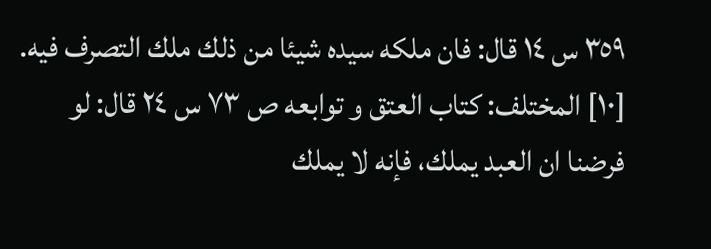٣٥٩ س ١٤ قال: فان ملكه سيده شيئا من ذلك ملك التصرف فيه.
[١٠] المختلف: كتاب العتق و توابعه ص ٧٣ س ٢٤ قال: لو فرضنا ان العبد يملك، فإنه لا يملك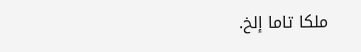ملكا تاما إلخ.